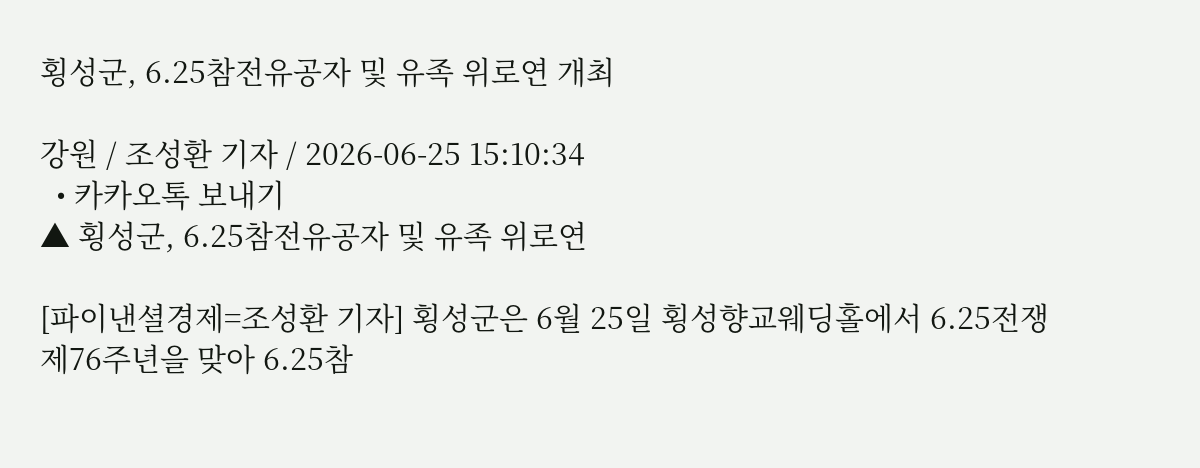횡성군, 6.25참전유공자 및 유족 위로연 개최

강원 / 조성환 기자 / 2026-06-25 15:10:34
  • 카카오톡 보내기
▲ 횡성군, 6.25참전유공자 및 유족 위로연

[파이낸셜경제=조성환 기자] 횡성군은 6월 25일 횡성향교웨딩홀에서 6.25전쟁 제76주년을 맞아 6.25참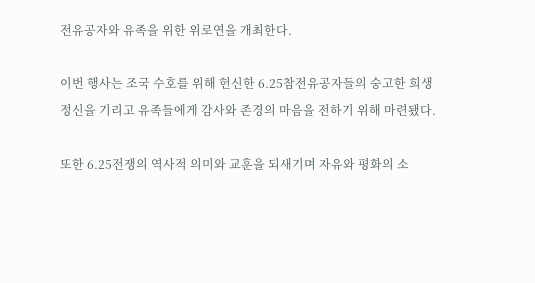전유공자와 유족을 위한 위로연을 개최한다.

이번 행사는 조국 수호를 위해 헌신한 6.25참전유공자들의 숭고한 희생정신을 기리고 유족들에게 감사와 존경의 마음을 전하기 위해 마련됐다.

또한 6.25전쟁의 역사적 의미와 교훈을 되새기며 자유와 평화의 소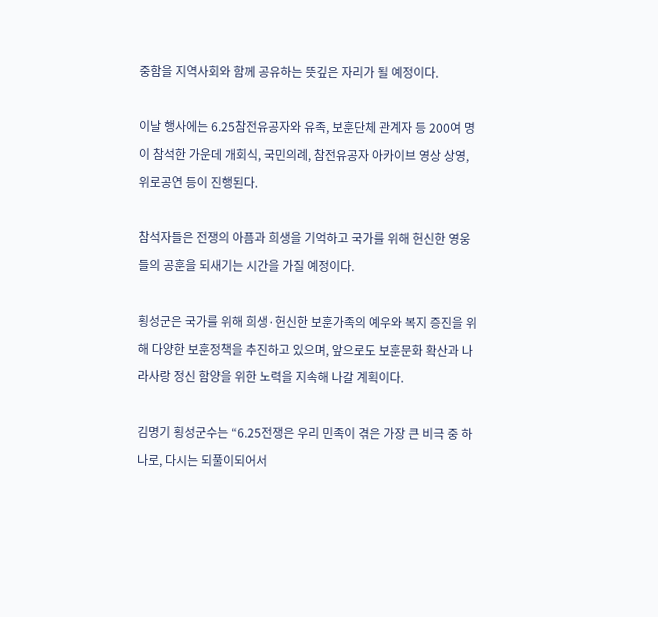중함을 지역사회와 함께 공유하는 뜻깊은 자리가 될 예정이다.

이날 행사에는 6.25참전유공자와 유족, 보훈단체 관계자 등 200여 명이 참석한 가운데 개회식, 국민의례, 참전유공자 아카이브 영상 상영, 위로공연 등이 진행된다.

참석자들은 전쟁의 아픔과 희생을 기억하고 국가를 위해 헌신한 영웅들의 공훈을 되새기는 시간을 가질 예정이다.

횡성군은 국가를 위해 희생·헌신한 보훈가족의 예우와 복지 증진을 위해 다양한 보훈정책을 추진하고 있으며, 앞으로도 보훈문화 확산과 나라사랑 정신 함양을 위한 노력을 지속해 나갈 계획이다.

김명기 횡성군수는 “6.25전쟁은 우리 민족이 겪은 가장 큰 비극 중 하나로, 다시는 되풀이되어서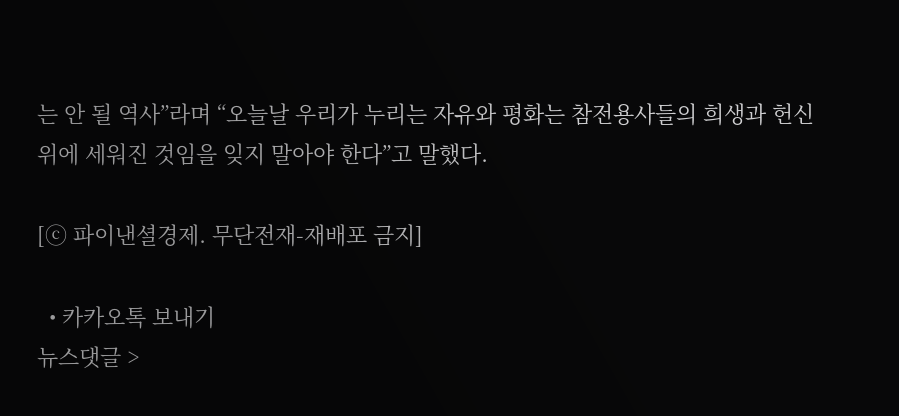는 안 될 역사”라며 “오늘날 우리가 누리는 자유와 평화는 참전용사들의 희생과 헌신 위에 세워진 것임을 잊지 말아야 한다”고 말했다.

[ⓒ 파이낸셜경제. 무단전재-재배포 금지]

  • 카카오톡 보내기
뉴스댓글 >